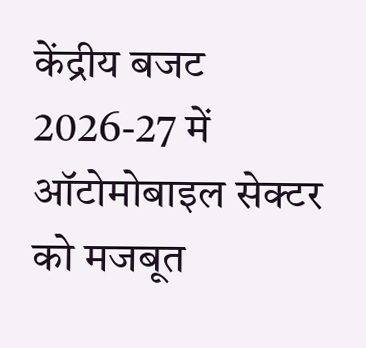केंद्रीय बजट 2026-27 में ऑटोमोबाइल सेक्टर को मजबूत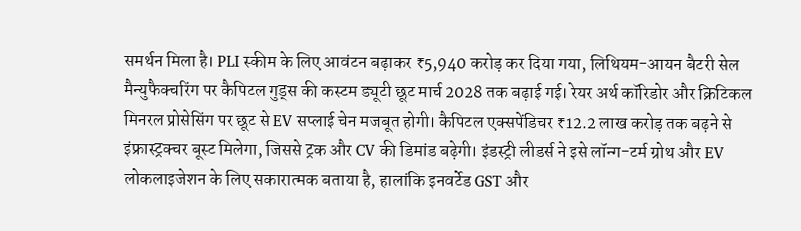समर्थन मिला है। PLI स्कीम के लिए आवंटन बढ़ाकर ₹5,940 करोड़ कर दिया गया, लिथियम-आयन बैटरी सेल मैन्युफैक्चरिंग पर कैपिटल गुड्स की कस्टम ड्यूटी छूट मार्च 2028 तक बढ़ाई गई। रेयर अर्थ कॉरिडोर और क्रिटिकल मिनरल प्रोसेसिंग पर छूट से EV सप्लाई चेन मजबूत होगी। कैपिटल एक्सपेंडिचर ₹12.2 लाख करोड़ तक बढ़ने से इंफ्रास्ट्रक्चर बूस्ट मिलेगा, जिससे ट्रक और CV की डिमांड बढ़ेगी। इंडस्ट्री लीडर्स ने इसे लॉन्ग-टर्म ग्रोथ और EV लोकलाइजेशन के लिए सकारात्मक बताया है, हालांकि इनवर्टेड GST और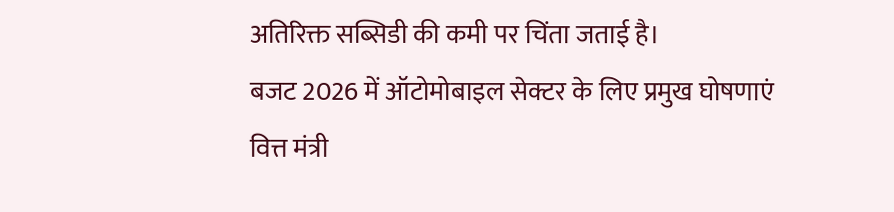अतिरिक्त सब्सिडी की कमी पर चिंता जताई है।
बजट 2026 में ऑटोमोबाइल सेक्टर के लिए प्रमुख घोषणाएं
वित्त मंत्री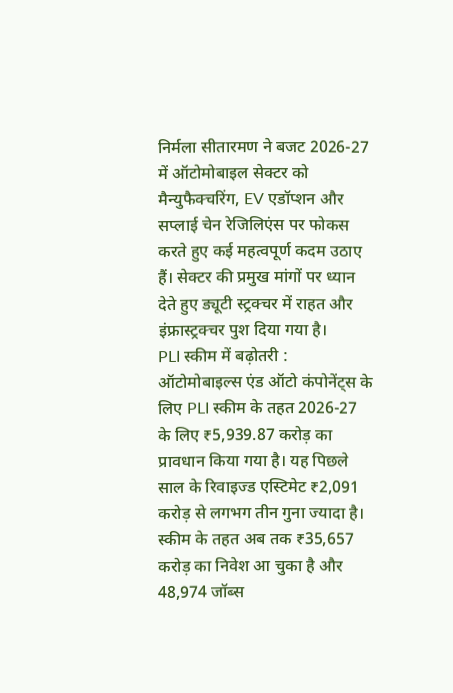निर्मला सीतारमण ने बजट 2026-27 में ऑटोमोबाइल सेक्टर को मैन्युफैक्चरिंग, EV एडॉप्शन और सप्लाई चेन रेजिलिएंस पर फोकस करते हुए कई महत्वपूर्ण कदम उठाए हैं। सेक्टर की प्रमुख मांगों पर ध्यान देते हुए ड्यूटी स्ट्रक्चर में राहत और इंफ्रास्ट्रक्चर पुश दिया गया है।
PLI स्कीम में बढ़ोतरी : ऑटोमोबाइल्स एंड ऑटो कंपोनेंट्स के लिए PLI स्कीम के तहत 2026-27 के लिए ₹5,939.87 करोड़ का प्रावधान किया गया है। यह पिछले साल के रिवाइज्ड एस्टिमेट ₹2,091 करोड़ से लगभग तीन गुना ज्यादा है। स्कीम के तहत अब तक ₹35,657 करोड़ का निवेश आ चुका है और 48,974 जॉब्स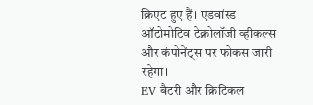क्रिएट हुए हैं। एडवांस्ड ऑटोमोटिव टेक्नोलॉजी व्हीकल्स और कंपोनेंट्स पर फोकस जारी रहेगा।
EV बैटरी और क्रिटिकल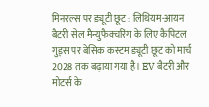मिनरल्स पर ड्यूटी छूट : लिथियम-आयन बैटरी सेल मैन्युफैक्चरिंग के लिए कैपिटल गुड्स पर बेसिक कस्टम ड्यूटी छूट को मार्च 2028 तक बढ़ाया गया है। EV बैटरी और मोटर्स के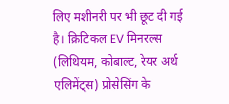लिए मशीनरी पर भी छूट दी गई है। क्रिटिकल EV मिनरल्स (लिथियम, कोबाल्ट, रेयर अर्थ एलिमेंट्स) प्रोसेसिंग के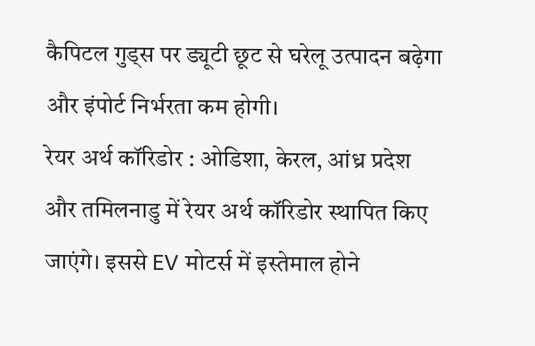कैपिटल गुड्स पर ड्यूटी छूट से घरेलू उत्पादन बढ़ेगा और इंपोर्ट निर्भरता कम होगी।
रेयर अर्थ कॉरिडोर : ओडिशा, केरल, आंध्र प्रदेश और तमिलनाडु में रेयर अर्थ कॉरिडोर स्थापित किए जाएंगे। इससे EV मोटर्स में इस्तेमाल होने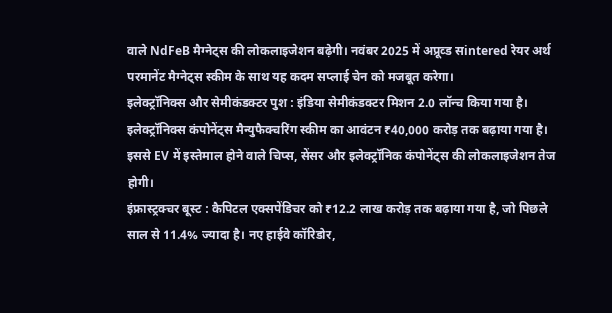वाले NdFeB मैग्नेट्स की लोकलाइजेशन बढ़ेगी। नवंबर 2025 में अप्रूव्ड सintered रेयर अर्थ परमानेंट मैग्नेट्स स्कीम के साथ यह कदम सप्लाई चेन को मजबूत करेगा।
इलेक्ट्रॉनिक्स और सेमीकंडक्टर पुश : इंडिया सेमीकंडक्टर मिशन 2.0 लॉन्च किया गया है। इलेक्ट्रॉनिक्स कंपोनेंट्स मैन्युफैक्चरिंग स्कीम का आवंटन ₹40,000 करोड़ तक बढ़ाया गया है। इससे EV में इस्तेमाल होने वाले चिप्स, सेंसर और इलेक्ट्रॉनिक कंपोनेंट्स की लोकलाइजेशन तेज होगी।
इंफ्रास्ट्रक्चर बूस्ट : कैपिटल एक्सपेंडिचर को ₹12.2 लाख करोड़ तक बढ़ाया गया है, जो पिछले साल से 11.4% ज्यादा है। नए हाईवे कॉरिडोर,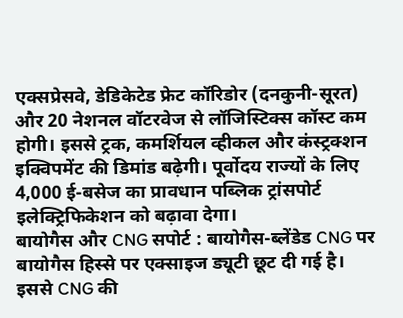एक्सप्रेसवे, डेडिकेटेड फ्रेट कॉरिडोर (दनकुनी-सूरत) और 20 नेशनल वॉटरवेज से लॉजिस्टिक्स कॉस्ट कम होगी। इससे ट्रक, कमर्शियल व्हीकल और कंस्ट्रक्शन इक्विपमेंट की डिमांड बढ़ेगी। पूर्वोदय राज्यों के लिए 4,000 ई-बसेज का प्रावधान पब्लिक ट्रांसपोर्ट इलेक्ट्रिफिकेशन को बढ़ावा देगा।
बायोगैस और CNG सपोर्ट : बायोगैस-ब्लेंडेड CNG पर बायोगैस हिस्से पर एक्साइज ड्यूटी छूट दी गई है। इससे CNG की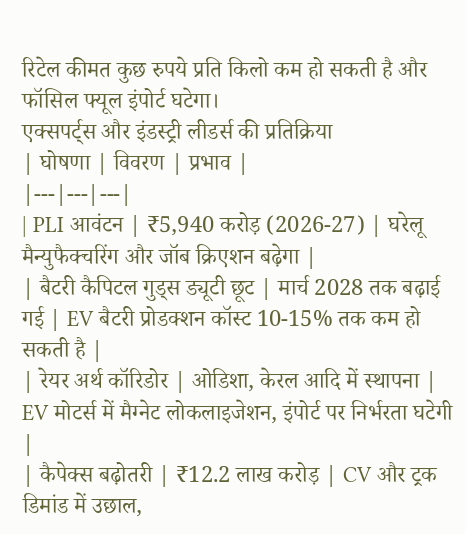रिटेल कीमत कुछ रुपये प्रति किलो कम हो सकती है और फॉसिल फ्यूल इंपोर्ट घटेगा।
एक्सपर्ट्स और इंडस्ट्री लीडर्स की प्रतिक्रिया
| घोषणा | विवरण | प्रभाव |
|---|---|---|
| PLI आवंटन | ₹5,940 करोड़ (2026-27) | घरेलू मैन्युफैक्चरिंग और जॉब क्रिएशन बढ़ेगा |
| बैटरी कैपिटल गुड्स ड्यूटी छूट | मार्च 2028 तक बढ़ाई गई | EV बैटरी प्रोडक्शन कॉस्ट 10-15% तक कम हो सकती है |
| रेयर अर्थ कॉरिडोर | ओडिशा, केरल आदि में स्थापना | EV मोटर्स में मैग्नेट लोकलाइजेशन, इंपोर्ट पर निर्भरता घटेगी |
| कैपेक्स बढ़ोतरी | ₹12.2 लाख करोड़ | CV और ट्रक डिमांड में उछाल,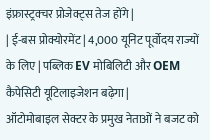इंफ्रास्ट्रक्चर प्रोजेक्ट्स तेज होंगे |
| ई-बस प्रोक्योरमेंट | 4,000 यूनिट पूर्वोदय राज्यों के लिए | पब्लिक EV मोबिलिटी और OEM कैपेसिटी यूटिलाइजेशन बढ़ेगा |
ऑटोमोबाइल सेक्टर के प्रमुख नेताओं ने बजट को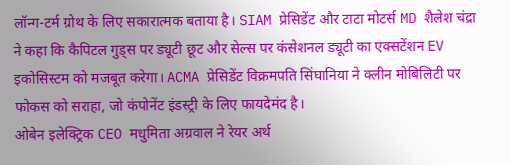लॉन्ग-टर्म ग्रोथ के लिए सकारात्मक बताया है। SIAM प्रेसिडेंट और टाटा मोटर्स MD शैलेश चंद्रा ने कहा कि कैपिटल गुड्स पर ड्यूटी छूट और सेल्स पर कंसेशनल ड्यूटी का एक्सटेंशन EV इकोसिस्टम को मजबूत करेगा। ACMA प्रेसिडेंट विक्रमपति सिंघानिया ने क्लीन मोबिलिटी पर फोकस को सराहा, जो कंपोनेंट इंडस्ट्री के लिए फायदेमंद है।
ओबेन इलेक्ट्रिक CEO मधुमिता अग्रवाल ने रेयर अर्थ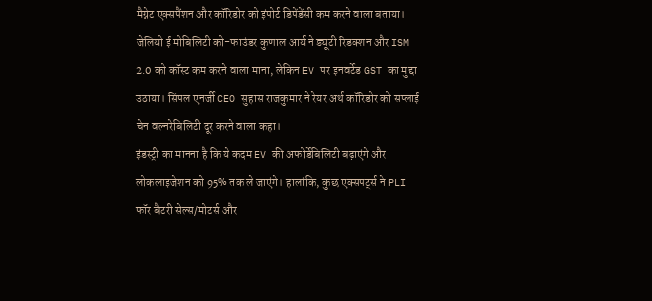मैग्नेट एक्सपैंशन और कॉरिडोर को इंपोर्ट डिपेंडेंसी कम करने वाला बताया। जेलियो ई मोबिलिटी को-फाउंडर कुणाल आर्य ने ड्यूटी रिडक्शन और ISM 2.0 को कॉस्ट कम करने वाला माना, लेकिन EV पर इनवर्टेड GST का मुद्दा उठाया। सिंपल एनर्जी CEO सुहास राजकुमार ने रेयर अर्थ कॉरिडोर को सप्लाई चेन वल्नरेबिलिटी दूर करने वाला कहा।
इंडस्ट्री का मानना है कि ये कदम EV की अफोर्डेबिलिटी बढ़ाएंगे और लोकलाइजेशन को 95% तक ले जाएंगे। हालांकि, कुछ एक्सपर्ट्स ने PLI फॉर बैटरी सेल्स/मोटर्स और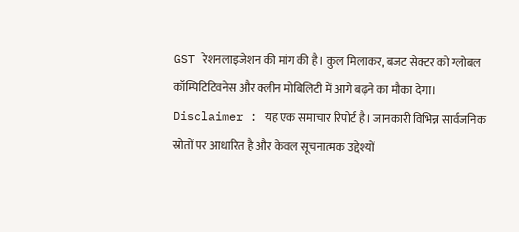GST रेशनलाइजेशन की मांग की है। कुल मिलाकर, बजट सेक्टर को ग्लोबल कॉम्पिटिटिवनेस और क्लीन मोबिलिटी में आगे बढ़ने का मौका देगा।
Disclaimer : यह एक समाचार रिपोर्ट है। जानकारी विभिन्न सार्वजनिक स्रोतों पर आधारित है और केवल सूचनात्मक उद्देश्यों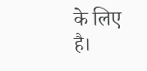के लिए है।